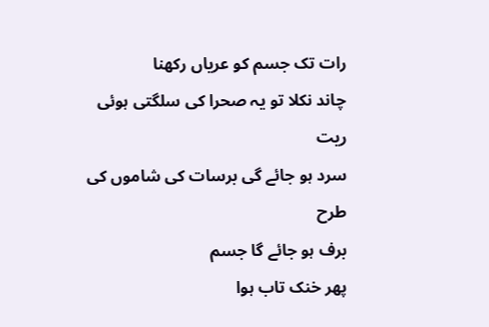رات تک جسم کو عریاں رکھنا
چاند نکلا تو یہ صحرا کی سلگتی ہوئی ریت
سرد ہو جائے گی برسات کی شاموں کی طرح
برف ہو جائے گا جسم
پھر خنک تاب ہوا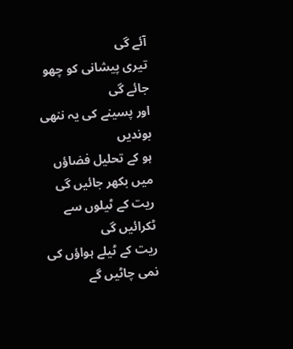آئے گی
تیری پیشانی کو چھو جائے گی
اور پسینے کی یہ ننھی بوندیں
ہو کے تحلیل فضاؤں میں بکھر جائیں گی
ریت کے ٹیلوں سے ٹکرائیں گی
ریت کے ٹیلے ہواؤں کی نمی چاٹیں گے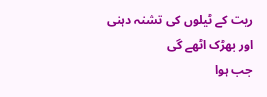ریت کے ٹیلوں کی تشنہ دہنی
اور بھڑک اٹھے گی
جب ہوا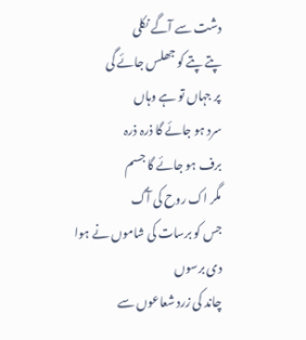دشت سے آگے نکلی
پتے پتے کو جھلس جائے گی
پر جہاں تو ہے وہاں
سرد ہو جائے گا ذرہ ذرہ
برف ہو جائے گا جسم
مگر اک روح کی آگ
جس کو برسات کی شاموں نے ہوا دی برسوں
چاند کی زرد شعاعوں سے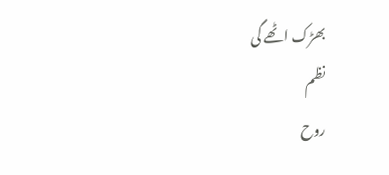بھڑک اٹھے گی
نظم
روح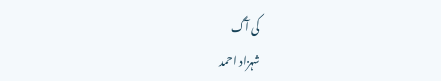کی آگ
شہزاد احمد